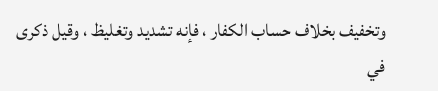وتخفيف بخلاف حساب الكفار ، فإنه تشديد وتغليظ ، وقيل ذكرى في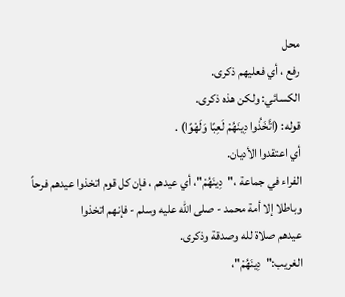محل
رفع ، أي فعليهم ذكرى.
الكسائي: ولكن هذه ذكرى.
قوله: (اتَّخَذُوا دِينَهُمْ لَعِبًا وَلَهْوًا) .
أي اعتقدوا الأديان.
الفراء في جماعة ،"دِينَهُمْ"، أي عيدهم ، فإن كل قوم اتخذوا عيدهم فرحاً وباطلا إلا أمة محمد - صلى الله عليه وسلم - فإنهم اتخذوا
عيدهم صلاة لله وصدقة وذكرى.
الغريب:"دِينَهُمْ"،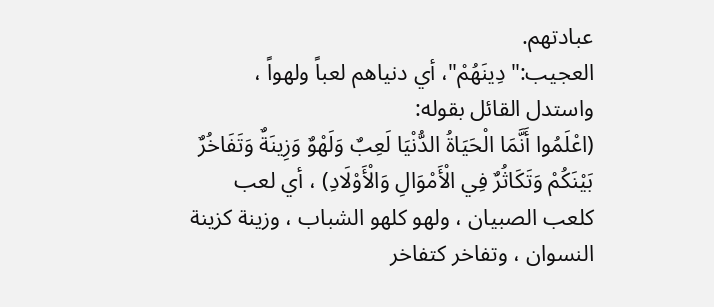عبادتهم.
العجيب:"دِينَهُمْ"، أي دنياهم لعباً ولهواً ، واستدل القائل بقوله:
(اعْلَمُوا أَنَّمَا الْحَيَاةُ الدُّنْيَا لَعِبٌ وَلَهْوٌ وَزِينَةٌ وَتَفَاخُرٌ بَيْنَكُمْ وَتَكَاثُرٌ فِي الْأَمْوَالِ وَالْأَوْلَادِ) ، أي لعب كلعب الصبيان ، ولهو كلهو الشباب ، وزينة كزينة
النسوان ، وتفاخر كتفاخر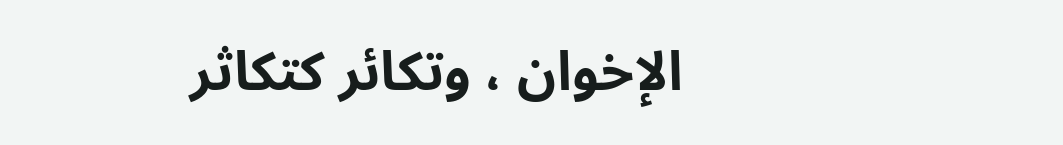الإخوان ، وتكائر كتكاثر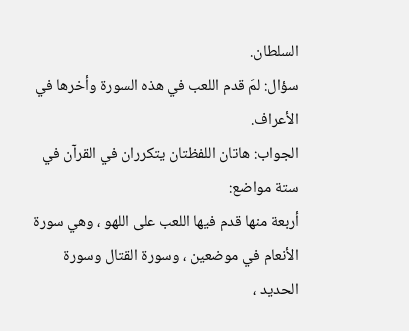السلطان.
سؤال: لمَ قدم اللعب في هذه السورة وأخرها في الأعراف.
الجواب: هاتان اللفظتان يتكرران في القرآن في ستة مواضع:
أربعة منها قدم فيها اللعب على اللهو ، وهي سورة الأنعام في موضعين ، وسورة القتال وسورة الحديد ،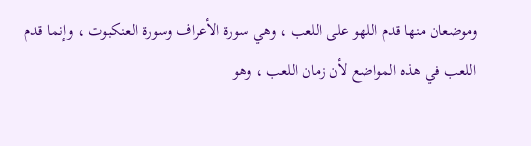وموضعان منها قدم اللهو على اللعب ، وهي سورة الأعراف وسورة العنكبوت ، وإنما قدم اللعب في هذه المواضع لأن زمان اللعب ، وهو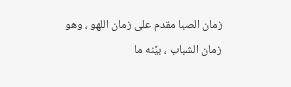زمان الصبا مقدم على زمان اللهو ، وهو زمان الشباب ، بيَّنه ما